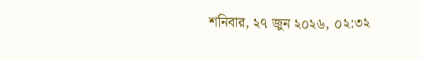শনিবার, ২৭ জুন ২০২৬, ০২:৩২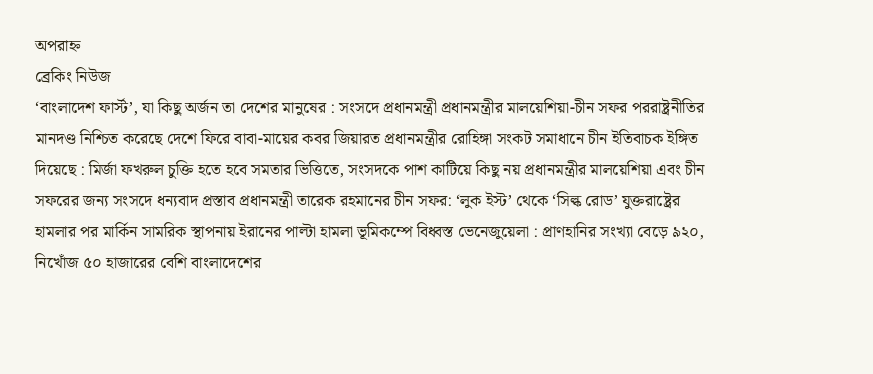অপরাহ্ন
ব্রেকিং নিউজ
‘বাংলাদেশ ফার্স্ট’, যা কিছু অর্জন তা দেশের মানুষের : সংসদে প্রধানমন্ত্রী প্রধানমন্ত্রীর মালয়েশিয়া-চীন সফর পররাষ্ট্রনীতির মানদণ্ড নিশ্চিত করেছে দেশে ফিরে বাবা-মায়ের কবর জিয়ারত প্রধানমন্ত্রীর রোহিঙ্গা সংকট সমাধানে চীন ইতিবাচক ইঙ্গিত দিয়েছে : মির্জা ফখরুল চুক্তি হতে হবে সমতার ভিত্তিতে, সংসদকে পাশ কাটিয়ে কিছু নয় প্রধানমন্ত্রীর মালয়েশিয়া এবং চীন সফরের জন্য সংসদে ধন্যবাদ প্রস্তাব প্রধানমন্ত্রী তারেক রহমানের চীন সফর: ‘লুক ইস্ট’ থেকে ‘সিল্ক রোড’ যুক্তরাষ্ট্রের হামলার পর মার্কিন সামরিক স্থাপনায় ইরানের পাল্টা হামলা ভূমিকম্পে বিধ্বস্ত ভেনেজুয়েলা : প্রাণহানির সংখ্যা বেড়ে ৯২০, নিখোঁজ ৫০ হাজারের বেশি বাংলাদেশের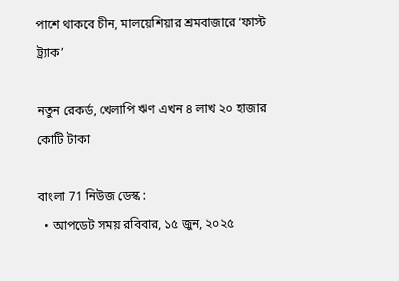পাশে থাকবে চীন, মালয়েশিয়ার শ্রমবাজারে ‘ফাস্ট ট্র্যাক’

নতুন রেকর্ড, খেলাপি ঋণ এখন ৪ লাখ ২০ হাজার কোটি টাকা

বাংলা 71 নিউজ ডেস্ক :
  • আপডেট সময় রবিবার, ১৫ জুন, ২০২৫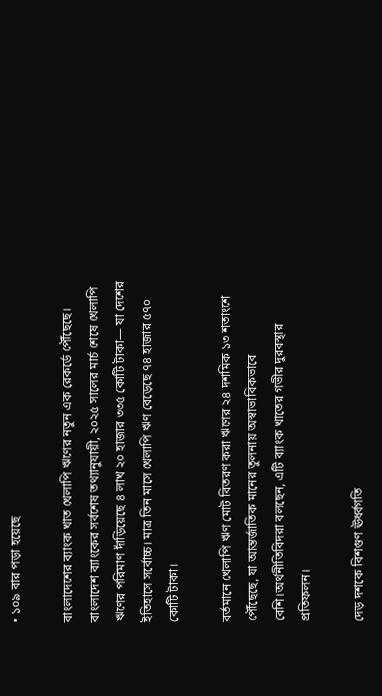• ১০৯ বার পড়া হয়েছে

বাংলাদেশের ব্যাংক খাত খেলাপি ঋণের নতুন এক রেকর্ডে পৌঁছেছে। বাংলাদেশ ব্যাংকের সর্বশেষ তথ্যানুযায়ী, ২০২৫ সালের মার্চ শেষে খেলাপি ঋণের পরিমাণ দাঁড়িয়েছে ৪ লাখ ২০ হাজার ৩৩৫ কোটি টাকা— যা দেশের ইতিহাসে সর্বোচ্চ। মাত্র তিন মাসে খেলাপি ঋণ বেড়েছে ৭৪ হাজার ৫৭০ কোটি টাকা।

বর্তমানে খেলাপি ঋণ মোট বিতরণ করা ঋণের ২৪ দশমিক ১৩ শতাংশে পৌঁছেছে, যা আন্তর্জাতিক মানের তুলনায় অস্বাভাবিকভাবে বেশি।অর্থনীতিবিদরা বলছেন, এটি ব্যাংক খাতের গভীর দুরবস্থার প্রতিফলন।

দেড় দশকে বিশগুণ ঊর্ধ্বগতি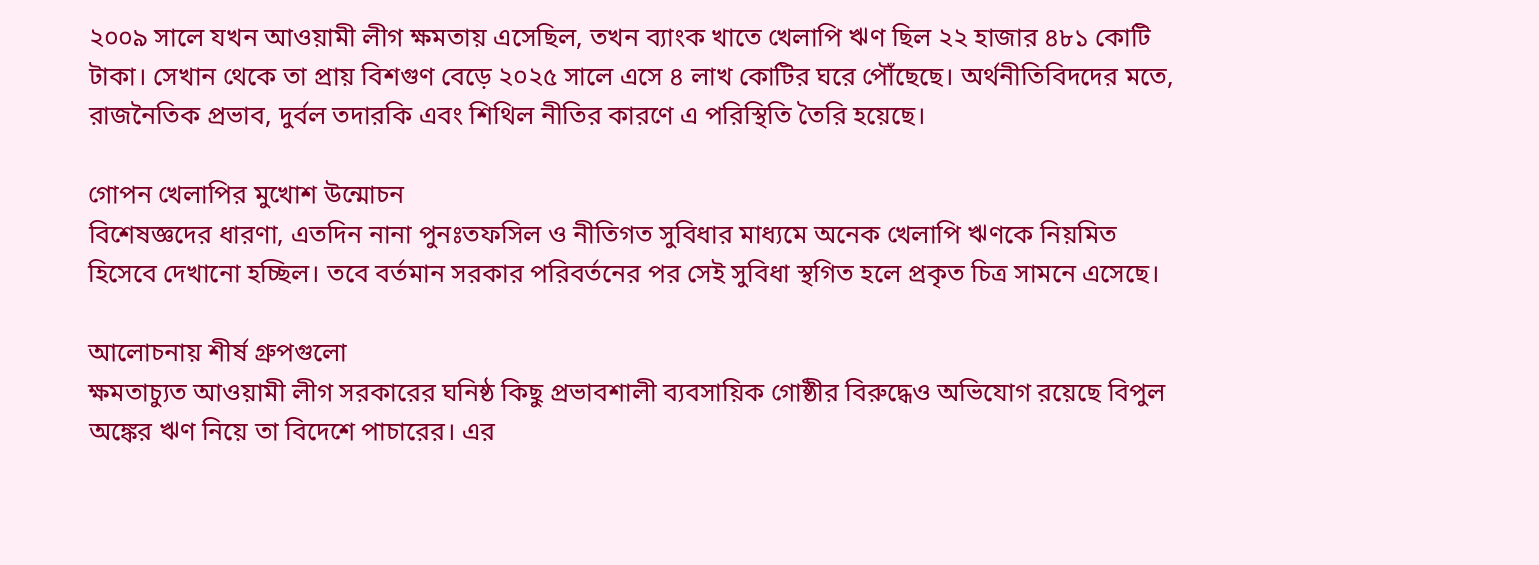২০০৯ সালে যখন আওয়ামী লীগ ক্ষমতায় এসেছিল, তখন ব্যাংক খাতে খেলাপি ঋণ ছিল ২২ হাজার ৪৮১ কোটি টাকা। সেখান থেকে তা প্রায় বিশগুণ বেড়ে ২০২৫ সালে এসে ৪ লাখ কোটির ঘরে পৌঁছেছে। অর্থনীতিবিদদের মতে, রাজনৈতিক প্রভাব, দুর্বল তদারকি এবং শিথিল নীতির কারণে এ পরিস্থিতি তৈরি হয়েছে।

গোপন খেলাপির মুখোশ উন্মোচন
বিশেষজ্ঞদের ধারণা, এতদিন নানা পুনঃতফসিল ও নীতিগত সুবিধার মাধ্যমে অনেক খেলাপি ঋণকে নিয়মিত হিসেবে দেখানো হচ্ছিল। তবে বর্তমান সরকার পরিবর্তনের পর সেই সুবিধা স্থগিত হলে প্রকৃত চিত্র সামনে এসেছে।

আলোচনায় শীর্ষ গ্রুপগুলো
ক্ষমতাচ্যুত আওয়ামী লীগ সরকারের ঘনিষ্ঠ কিছু প্রভাবশালী ব্যবসায়িক গোষ্ঠীর বিরুদ্ধেও অভিযোগ রয়েছে বিপুল অঙ্কের ঋণ নিয়ে তা বিদেশে পাচারের। এর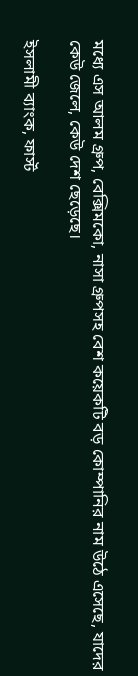মধ্যে এস আলম গ্রুপ, বেক্সিমকো, নাসা গ্রুপসহ বেশ কয়েকটি বড় কোম্পানির নাম উঠে এসেছে, যাদের কেউ জেলে, কেউ দেশ ছেড়েছে।

ইসলামী ব্যাংক, ফার্স্ট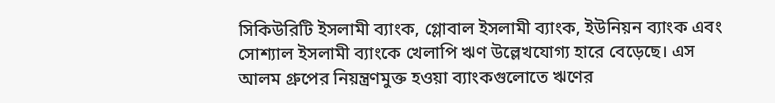সিকিউরিটি ইসলামী ব্যাংক, গ্লোবাল ইসলামী ব্যাংক, ইউনিয়ন ব্যাংক এবং সোশ্যাল ইসলামী ব্যাংকে খেলাপি ঋণ উল্লেখযোগ্য হারে বেড়েছে। এস আলম গ্রুপের নিয়ন্ত্রণমুক্ত হওয়া ব্যাংকগুলোতে ঋণের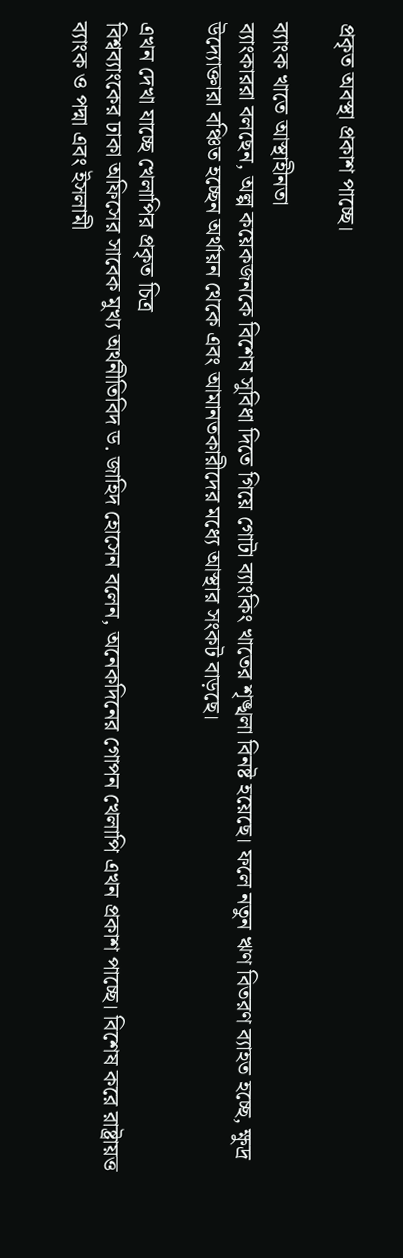প্রকৃত অবস্থা প্রকাশ পাচ্ছে।

ব্যাংক খাতে আস্থাহীনতা
ব্যাংকাররা বলছেন, অল্প কয়েকজনকে বিশেষ সুবিধা দিতে গিয়ে গোটা ব্যাংকিং খাতের শৃঙ্খলা বিনষ্ট হয়েছে। ফলে নতুন ঋণ বিতরণ ব্যাহত হচ্ছে, ক্ষুদ্র উদ্যোক্তারা বঞ্চিত হচ্ছেন অর্থায়ন থেকে এবং আমানতকারীদের মধ্যে আস্থার সংকট বাড়ছে।

এখন দেখা যাচ্ছে খেলাপির প্রকৃত চিত্র
বিশ্বব্যাংকের ঢাকা অফিসের সাবেক মুখ্য অর্থনীতিবিদ ড. জাহিদ হোসেন বলেন, অনেকদিনের গোপন খেলাপি এখন প্রকাশ পাচ্ছে। বিশেষ করে রাষ্ট্রায়ত্ত ব্যাংক ও পদ্মা এবং ইসলামী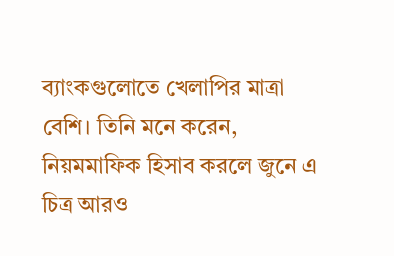ব্যাংকগুলোতে খেলাপির মাত্রা বেশি। তিনি মনে করেন, নিয়মমাফিক হিসাব করলে জুনে এ চিত্র আরও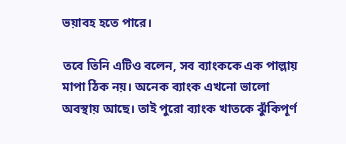ভয়াবহ হতে পারে।

তবে তিনি এটিও বলেন, সব ব্যাংককে এক পাল্লায় মাপা ঠিক নয়। অনেক ব্যাংক এখনো ভালো অবস্থায় আছে। তাই পুরো ব্যাংক খাতকে ঝুঁকিপূর্ণ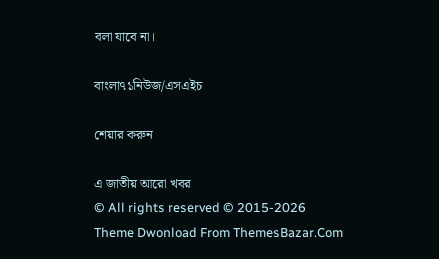বলা যাবে না।

বাংলা৭১নিউজ/এসএইচ

শেয়ার করুন

এ জাতীয় আরো খবর
© All rights reserved © 2015-2026
Theme Dwonload From ThemesBazar.Com